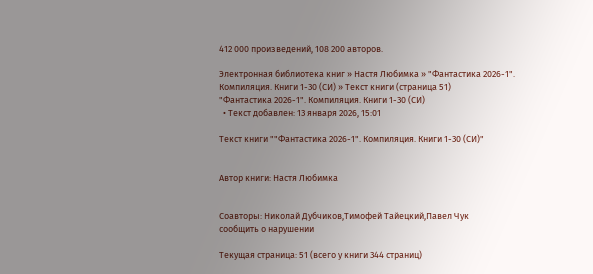412 000 произведений, 108 200 авторов.

Электронная библиотека книг » Настя Любимка » "Фантастика 2026-1". Компиляция. Книги 1-30 (СИ) » Текст книги (страница 51)
"Фантастика 2026-1". Компиляция. Книги 1-30 (СИ)
  • Текст добавлен: 13 января 2026, 15:01

Текст книги ""Фантастика 2026-1". Компиляция. Книги 1-30 (СИ)"


Автор книги: Настя Любимка


Соавторы: Николай Дубчиков,Тимофей Тайецкий,Павел Чук
сообщить о нарушении

Текущая страница: 51 (всего у книги 344 страниц)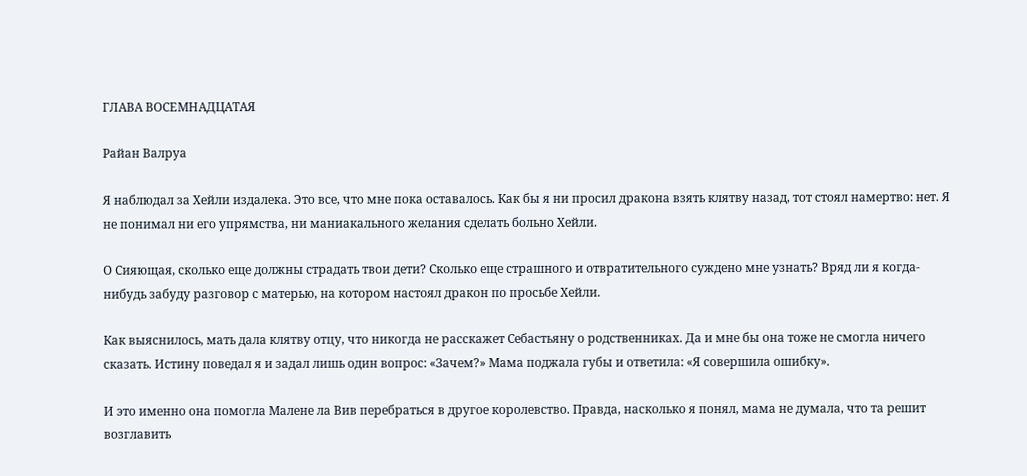ГЛАВА ВОСЕМНАДЦАТАЯ

Райан Валруа

Я наблюдал за Хейли издалека. Это все, что мне пока оставалось. Как бы я ни просил дракона взять клятву назад, тот стоял намертво: нет. Я не понимал ни его упрямства, ни маниакального желания сделать больно Хейли.

О Сияющая, сколько еще должны страдать твои дети? Сколько еще страшного и отвратительного суждено мне узнать? Вряд ли я когда-нибудь забуду разговор с матерью, на котором настоял дракон по просьбе Хейли.

Как выяснилось, мать дала клятву отцу, что никогда не расскажет Себастьяну о родственниках. Да и мне бы она тоже не смогла ничего сказать. Истину поведал я и задал лишь один вопрос: «Зачем?» Мама поджала губы и ответила: «Я совершила ошибку».

И это именно она помогла Малене ла Вив перебраться в другое королевство. Правда, насколько я понял, мама не думала, что та решит возглавить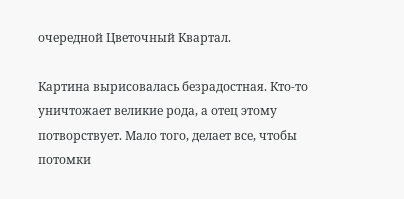очередной Цветочный Квартал.

Картина вырисовалась безрадостная. Кто-то уничтожает великие рода, а отец этому потворствует. Мало того, делает все, чтобы потомки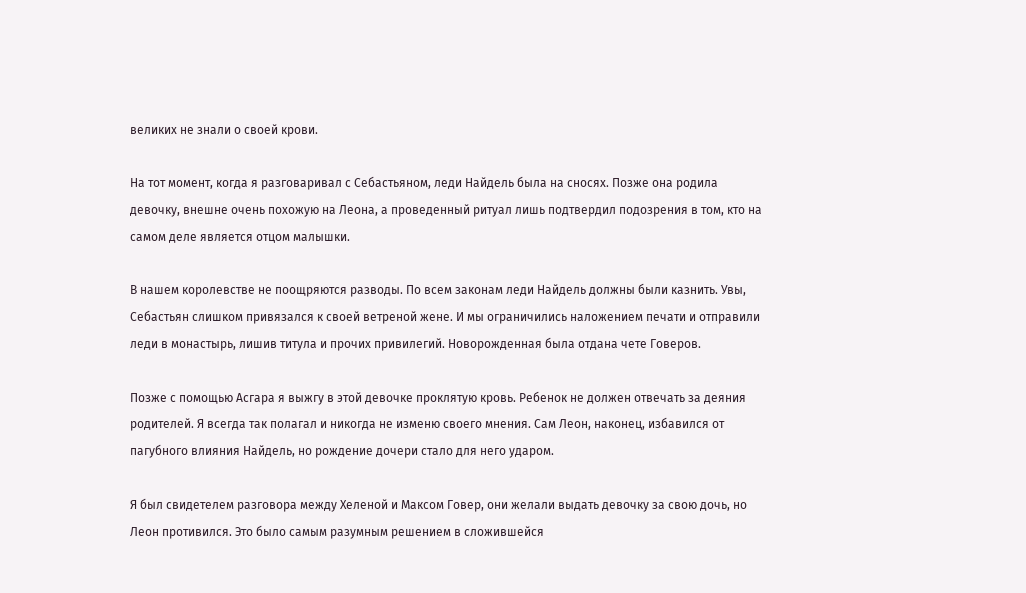великих не знали о своей крови.

На тот момент, когда я разговаривал с Себастьяном, леди Найдель была на сносях. Позже она родила девочку, внешне очень похожую на Леона, а проведенный ритуал лишь подтвердил подозрения в том, кто на самом деле является отцом малышки.

В нашем королевстве не поощряются разводы. По всем законам леди Найдель должны были казнить. Увы, Себастьян слишком привязался к своей ветреной жене. И мы ограничились наложением печати и отправили леди в монастырь, лишив титула и прочих привилегий. Новорожденная была отдана чете Говеров.

Позже с помощью Асгара я выжгу в этой девочке проклятую кровь. Ребенок не должен отвечать за деяния родителей. Я всегда так полагал и никогда не изменю своего мнения. Сам Леон, наконец, избавился от пагубного влияния Найдель, но рождение дочери стало для него ударом.

Я был свидетелем разговора между Хеленой и Максом Говер, они желали выдать девочку за свою дочь, но Леон противился. Это было самым разумным решением в сложившейся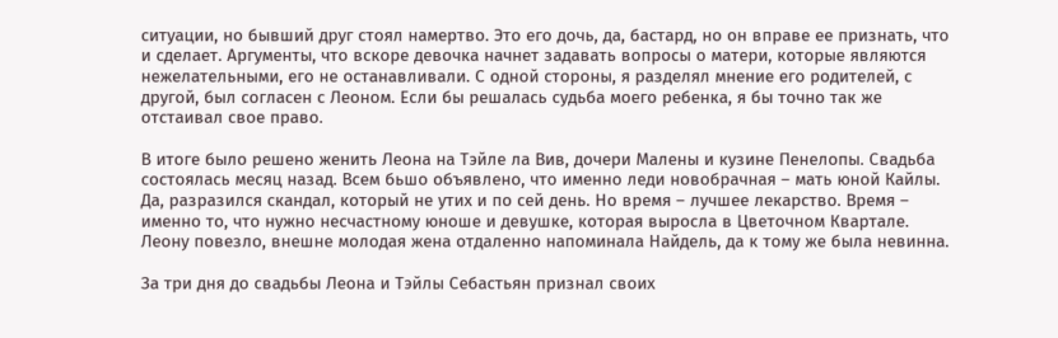ситуации, но бывший друг стоял намертво. Это его дочь, да, бастард, но он вправе ее признать, что и сделает. Аргументы, что вскоре девочка начнет задавать вопросы о матери, которые являются нежелательными, его не останавливали. С одной стороны, я разделял мнение его родителей, с другой, был согласен с Леоном. Если бы решалась судьба моего ребенка, я бы точно так же отстаивал свое право.

В итоге было решено женить Леона на Тэйле ла Вив, дочери Малены и кузине Пенелопы. Свадьба состоялась месяц назад. Всем бьшо объявлено, что именно леди новобрачная – мать юной Кайлы. Да, разразился скандал, который не утих и по сей день. Но время – лучшее лекарство. Время – именно то, что нужно несчастному юноше и девушке, которая выросла в Цветочном Квартале. Леону повезло, внешне молодая жена отдаленно напоминала Найдель, да к тому же была невинна.

За три дня до свадьбы Леона и Тэйлы Себастьян признал своих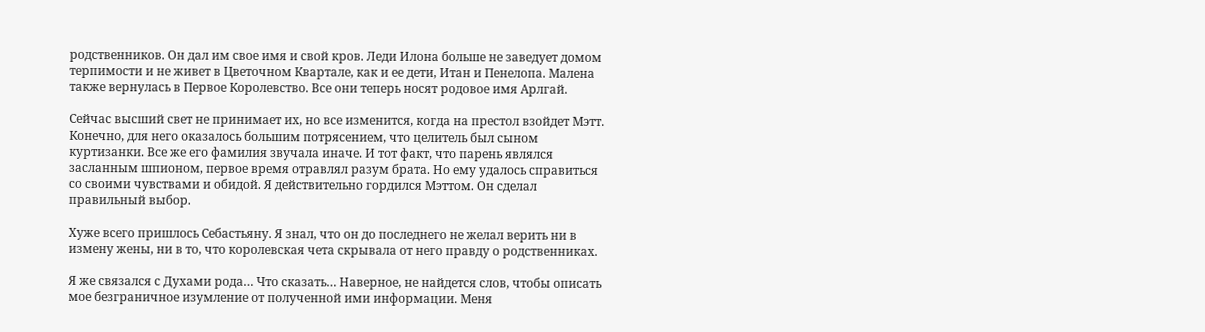родственников. Он дал им свое имя и свой кров. Леди Илона больше не заведует домом терпимости и не живет в Цветочном Квартале, как и ее дети, Итан и Пенелопа. Малена также вернулась в Первое Королевство. Все они теперь носят родовое имя Арлгай.

Сейчас высший свет не принимает их, но все изменится, когда на престол взойдет Мэтт. Конечно, для него оказалось большим потрясением, что целитель был сыном куртизанки. Все же его фамилия звучала иначе. И тот факт, что парень являлся засланным шпионом, первое время отравлял разум брата. Но ему удалось справиться со своими чувствами и обидой. Я действительно гордился Мэттом. Он сделал правильный выбор.

Хуже всего пришлось Себастьяну. Я знал, что он до последнего не желал верить ни в измену жены, ни в то, что королевская чета скрывала от него правду о родственниках.

Я же связался с Духами рода… Что сказать… Наверное, не найдется слов, чтобы описать мое безграничное изумление от полученной ими информации. Меня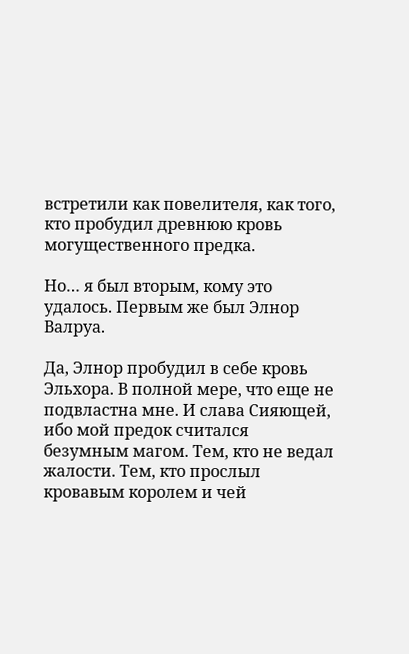встретили как повелителя, как того, кто пробудил древнюю кровь могущественного предка.

Но… я был вторым, кому это удалось. Первым же был Элнор Валруа.

Да, Элнор пробудил в себе кровь Эльхора. В полной мере, что еще не подвластна мне. И слава Сияющей, ибо мой предок считался безумным магом. Тем, кто не ведал жалости. Тем, кто прослыл кровавым королем и чей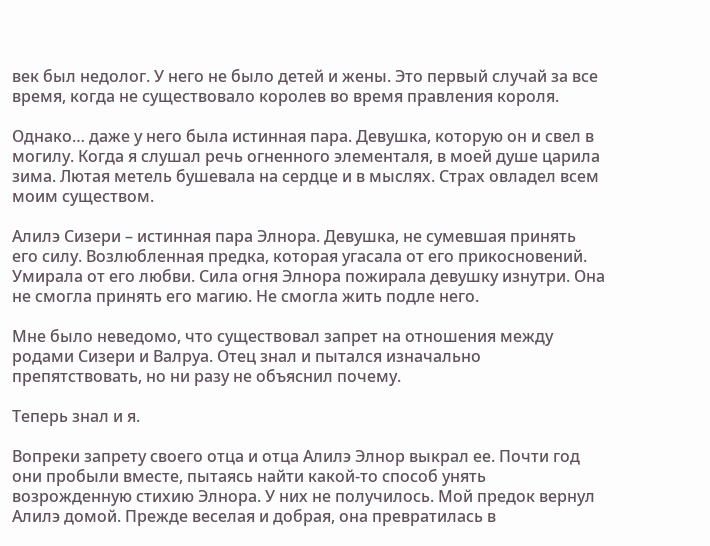век был недолог. У него не было детей и жены. Это первый случай за все время, когда не существовало королев во время правления короля.

Однако… даже у него была истинная пара. Девушка, которую он и свел в могилу. Когда я слушал речь огненного элементаля, в моей душе царила зима. Лютая метель бушевала на сердце и в мыслях. Страх овладел всем моим существом.

Алилэ Сизери – истинная пара Элнора. Девушка, не сумевшая принять его силу. Возлюбленная предка, которая угасала от его прикосновений. Умирала от его любви. Сила огня Элнора пожирала девушку изнутри. Она не смогла принять его магию. Не смогла жить подле него.

Мне было неведомо, что существовал запрет на отношения между родами Сизери и Валруа. Отец знал и пытался изначально препятствовать, но ни разу не объяснил почему.

Теперь знал и я.

Вопреки запрету своего отца и отца Алилэ Элнор выкрал ее. Почти год они пробыли вместе, пытаясь найти какой-то способ унять возрожденную стихию Элнора. У них не получилось. Мой предок вернул Алилэ домой. Прежде веселая и добрая, она превратилась в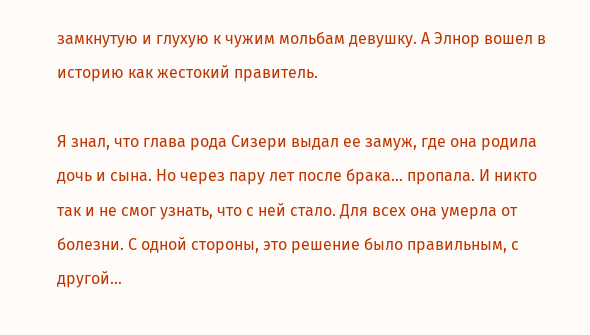замкнутую и глухую к чужим мольбам девушку. А Элнор вошел в историю как жестокий правитель.

Я знал, что глава рода Сизери выдал ее замуж, где она родила дочь и сына. Но через пару лет после брака… пропала. И никто так и не смог узнать, что с ней стало. Для всех она умерла от болезни. С одной стороны, это решение было правильным, с другой…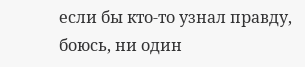если бы кто-то узнал правду, боюсь, ни один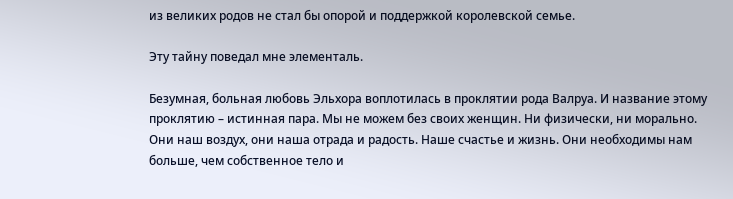из великих родов не стал бы опорой и поддержкой королевской семье.

Эту тайну поведал мне элементаль.

Безумная, больная любовь Эльхора воплотилась в проклятии рода Валруа. И название этому проклятию – истинная пара. Мы не можем без своих женщин. Ни физически, ни морально. Они наш воздух, они наша отрада и радость. Наше счастье и жизнь. Они необходимы нам больше, чем собственное тело и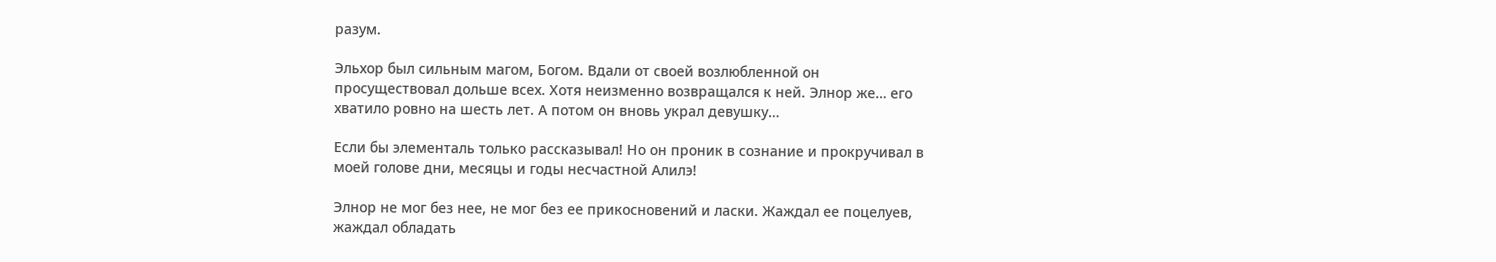разум.

Эльхор был сильным магом, Богом. Вдали от своей возлюбленной он просуществовал дольше всех. Хотя неизменно возвращался к ней. Элнор же… его хватило ровно на шесть лет. А потом он вновь украл девушку…

Если бы элементаль только рассказывал! Но он проник в сознание и прокручивал в моей голове дни, месяцы и годы несчастной Алилэ!

Элнор не мог без нее, не мог без ее прикосновений и ласки. Жаждал ее поцелуев, жаждал обладать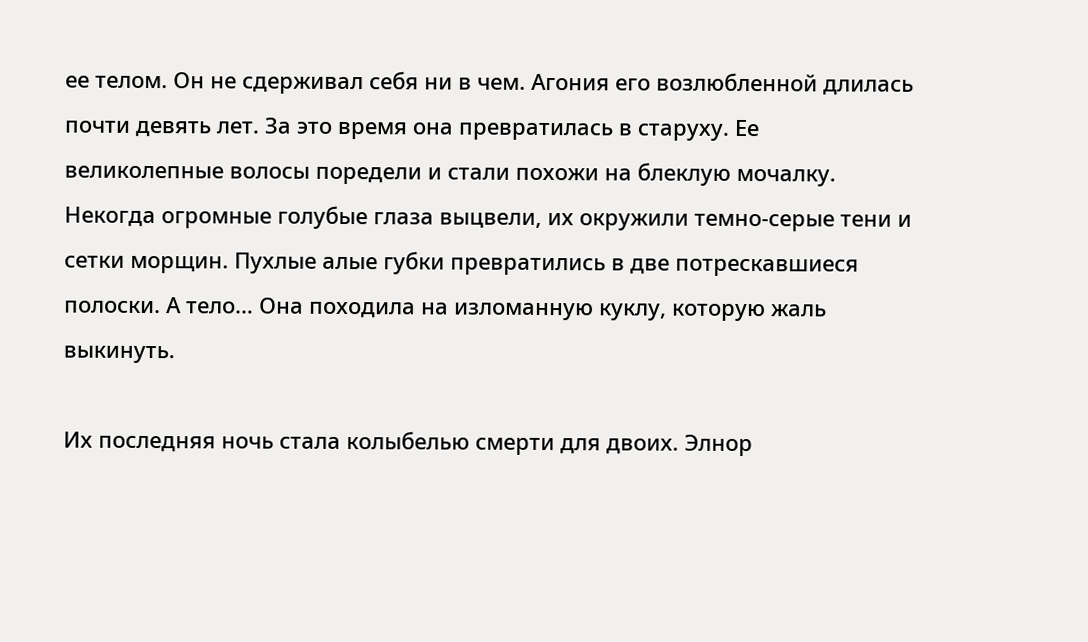ее телом. Он не сдерживал себя ни в чем. Агония его возлюбленной длилась почти девять лет. За это время она превратилась в старуху. Ее великолепные волосы поредели и стали похожи на блеклую мочалку. Некогда огромные голубые глаза выцвели, их окружили темно-серые тени и сетки морщин. Пухлые алые губки превратились в две потрескавшиеся полоски. А тело… Она походила на изломанную куклу, которую жаль выкинуть.

Их последняя ночь стала колыбелью смерти для двоих. Элнор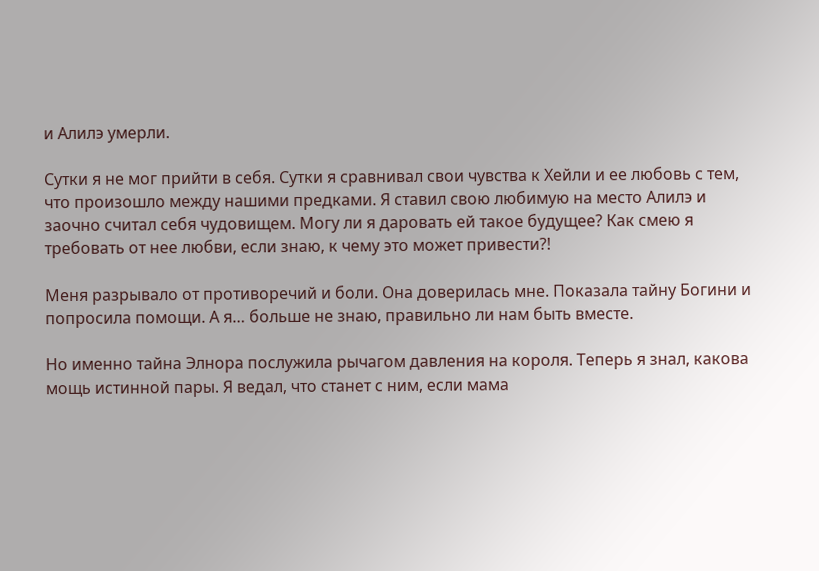и Алилэ умерли.

Сутки я не мог прийти в себя. Сутки я сравнивал свои чувства к Хейли и ее любовь с тем, что произошло между нашими предками. Я ставил свою любимую на место Алилэ и заочно считал себя чудовищем. Могу ли я даровать ей такое будущее? Как смею я требовать от нее любви, если знаю, к чему это может привести?!

Меня разрывало от противоречий и боли. Она доверилась мне. Показала тайну Богини и попросила помощи. А я… больше не знаю, правильно ли нам быть вместе.

Но именно тайна Элнора послужила рычагом давления на короля. Теперь я знал, какова мощь истинной пары. Я ведал, что станет с ним, если мама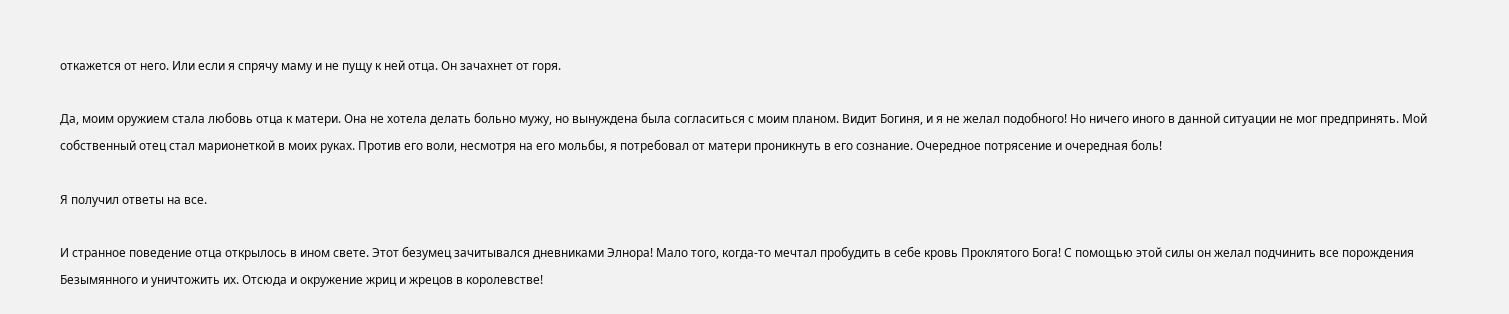откажется от него. Или если я спрячу маму и не пущу к ней отца. Он зачахнет от горя.

Да, моим оружием стала любовь отца к матери. Она не хотела делать больно мужу, но вынуждена была согласиться с моим планом. Видит Богиня, и я не желал подобного! Но ничего иного в данной ситуации не мог предпринять. Мой собственный отец стал марионеткой в моих руках. Против его воли, несмотря на его мольбы, я потребовал от матери проникнуть в его сознание. Очередное потрясение и очередная боль!

Я получил ответы на все.

И странное поведение отца открылось в ином свете. Этот безумец зачитывался дневниками Элнора! Мало того, когда-то мечтал пробудить в себе кровь Проклятого Бога! С помощью этой силы он желал подчинить все порождения Безымянного и уничтожить их. Отсюда и окружение жриц и жрецов в королевстве!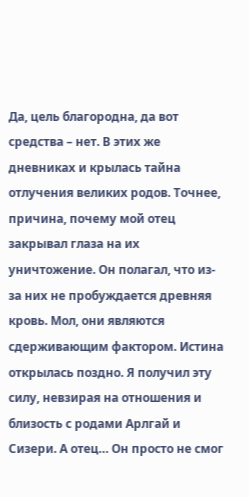Да, цель благородна, да вот средства – нет. В этих же дневниках и крылась тайна отлучения великих родов. Точнее, причина, почему мой отец закрывал глаза на их уничтожение. Он полагал, что из-за них не пробуждается древняя кровь. Мол, они являются сдерживающим фактором. Истина открылась поздно. Я получил эту силу, невзирая на отношения и близость с родами Арлгай и Сизери. А отец… Он просто не смог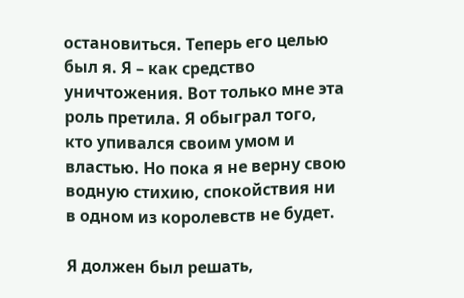остановиться. Теперь его целью был я. Я – как средство уничтожения. Вот только мне эта роль претила. Я обыграл того, кто упивался своим умом и властью. Но пока я не верну свою водную стихию, спокойствия ни в одном из королевств не будет.

Я должен был решать,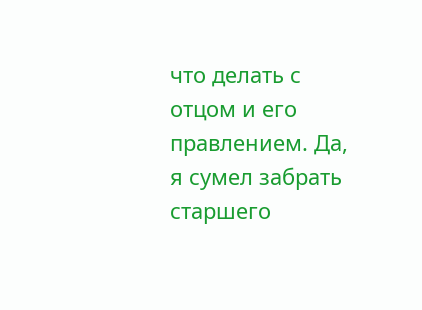что делать с отцом и его правлением. Да, я сумел забрать старшего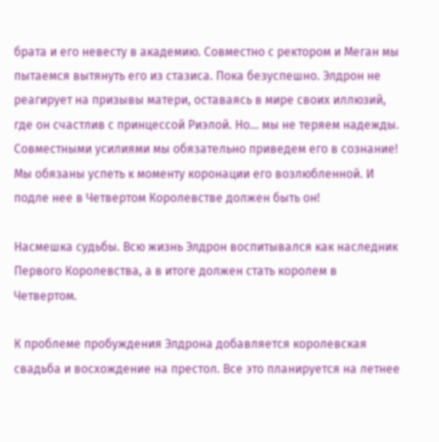брата и его невесту в академию. Совместно с ректором и Меган мы пытаемся вытянуть его из стазиса. Пока безуспешно. Элдрон не реагирует на призывы матери, оставаясь в мире своих иллюзий, где он счастлив с принцессой Риэлой. Но… мы не теряем надежды. Совместными усилиями мы обязательно приведем его в сознание! Мы обязаны успеть к моменту коронации его возлюбленной. И подле нее в Четвертом Королевстве должен быть он!

Насмешка судьбы. Всю жизнь Элдрон воспитывался как наследник Первого Королевства, а в итоге должен стать королем в Четвертом.

К проблеме пробуждения Элдрона добавляется королевская свадьба и восхождение на престол. Все это планируется на летнее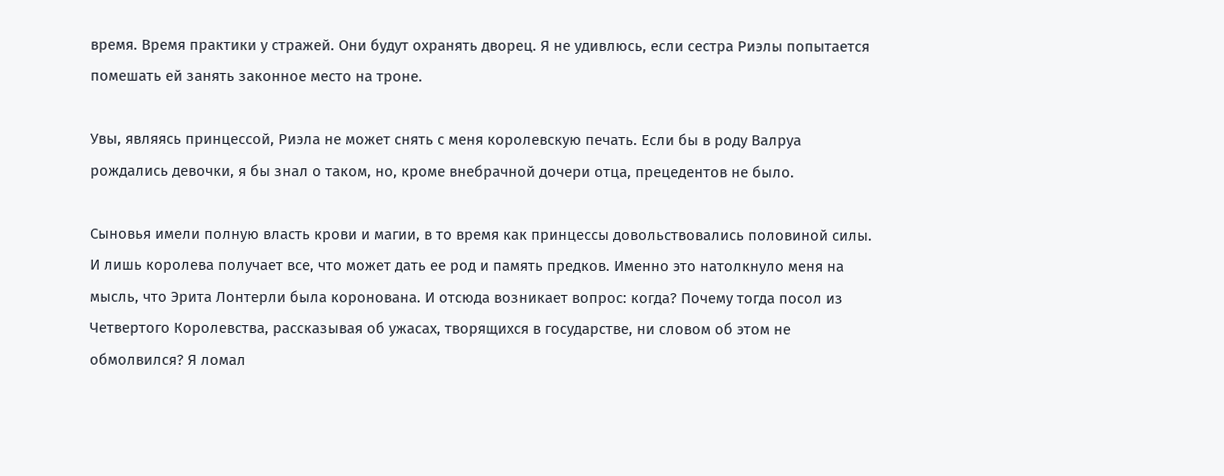время. Время практики у стражей. Они будут охранять дворец. Я не удивлюсь, если сестра Риэлы попытается помешать ей занять законное место на троне.

Увы, являясь принцессой, Риэла не может снять с меня королевскую печать. Если бы в роду Валруа рождались девочки, я бы знал о таком, но, кроме внебрачной дочери отца, прецедентов не было.

Сыновья имели полную власть крови и магии, в то время как принцессы довольствовались половиной силы. И лишь королева получает все, что может дать ее род и память предков. Именно это натолкнуло меня на мысль, что Эрита Лонтерли была коронована. И отсюда возникает вопрос: когда? Почему тогда посол из Четвертого Королевства, рассказывая об ужасах, творящихся в государстве, ни словом об этом не обмолвился? Я ломал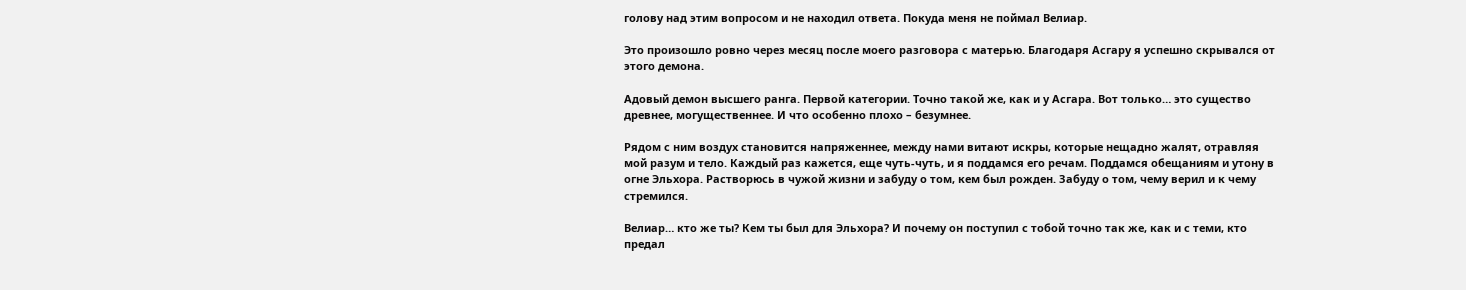голову над этим вопросом и не находил ответа. Покуда меня не поймал Велиар.

Это произошло ровно через месяц после моего разговора с матерью. Благодаря Асгару я успешно скрывался от этого демона.

Адовый демон высшего ранга. Первой категории. Точно такой же, как и у Асгара. Вот только… это существо древнее, могущественнее. И что особенно плохо – безумнее.

Рядом с ним воздух становится напряженнее, между нами витают искры, которые нещадно жалят, отравляя мой разум и тело. Каждый раз кажется, еще чуть-чуть, и я поддамся его речам. Поддамся обещаниям и утону в огне Эльхора. Растворюсь в чужой жизни и забуду о том, кем был рожден. Забуду о том, чему верил и к чему стремился.

Велиар… кто же ты? Кем ты был для Эльхора? И почему он поступил с тобой точно так же, как и с теми, кто предал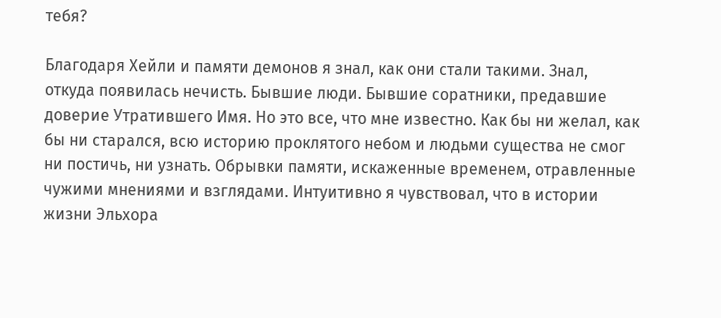тебя?

Благодаря Хейли и памяти демонов я знал, как они стали такими. Знал, откуда появилась нечисть. Бывшие люди. Бывшие соратники, предавшие доверие Утратившего Имя. Но это все, что мне известно. Как бы ни желал, как бы ни старался, всю историю проклятого небом и людьми существа не смог ни постичь, ни узнать. Обрывки памяти, искаженные временем, отравленные чужими мнениями и взглядами. Интуитивно я чувствовал, что в истории жизни Эльхора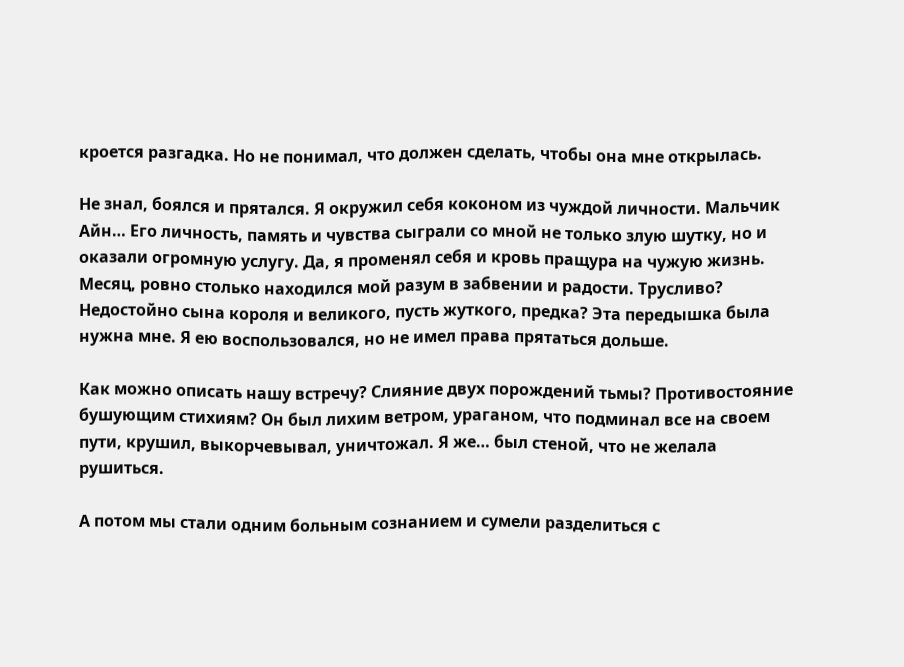кроется разгадка. Но не понимал, что должен сделать, чтобы она мне открылась.

Не знал, боялся и прятался. Я окружил себя коконом из чуждой личности. Мальчик Айн… Его личность, память и чувства сыграли со мной не только злую шутку, но и оказали огромную услугу. Да, я променял себя и кровь пращура на чужую жизнь. Месяц, ровно столько находился мой разум в забвении и радости. Трусливо? Недостойно сына короля и великого, пусть жуткого, предка? Эта передышка была нужна мне. Я ею воспользовался, но не имел права прятаться дольше.

Как можно описать нашу встречу? Слияние двух порождений тьмы? Противостояние бушующим стихиям? Он был лихим ветром, ураганом, что подминал все на своем пути, крушил, выкорчевывал, уничтожал. Я же… был стеной, что не желала рушиться.

А потом мы стали одним больным сознанием и сумели разделиться с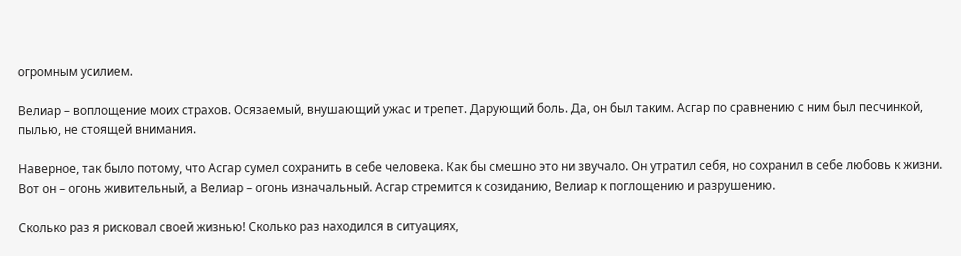огромным усилием.

Велиар – воплощение моих страхов. Осязаемый, внушающий ужас и трепет. Дарующий боль. Да, он был таким. Асгар по сравнению с ним был песчинкой, пылью, не стоящей внимания.

Наверное, так было потому, что Асгар сумел сохранить в себе человека. Как бы смешно это ни звучало. Он утратил себя, но сохранил в себе любовь к жизни. Вот он – огонь живительный, а Велиар – огонь изначальный. Асгар стремится к созиданию, Велиар к поглощению и разрушению.

Сколько раз я рисковал своей жизнью! Сколько раз находился в ситуациях,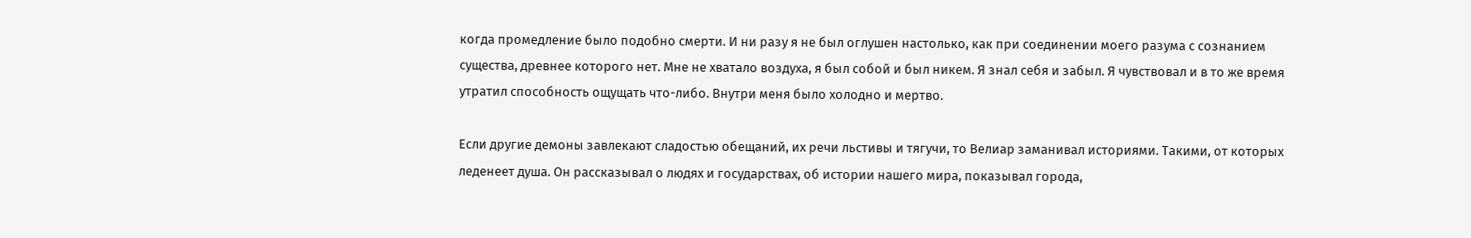когда промедление было подобно смерти. И ни разу я не был оглушен настолько, как при соединении моего разума с сознанием существа, древнее которого нет. Мне не хватало воздуха, я был собой и был никем. Я знал себя и забыл. Я чувствовал и в то же время утратил способность ощущать что-либо. Внутри меня было холодно и мертво.

Если другие демоны завлекают сладостью обещаний, их речи льстивы и тягучи, то Велиар заманивал историями. Такими, от которых леденеет душа. Он рассказывал о людях и государствах, об истории нашего мира, показывал города,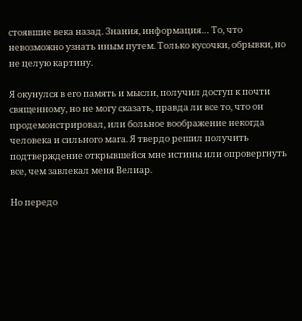стоявшие века назад. Знания, информация… То, что невозможно узнать иным путем. Только кусочки, обрывки, но не целую картину.

Я окунулся в его память и мысли, получил доступ к почти священному, но не могу сказать, правда ли все то, что он продемонстрировал, или больное воображение некогда человека и сильного мага. Я твердо решил получить подтверждение открывшейся мне истины или опровергнуть все, чем завлекал меня Велиар.

Но передо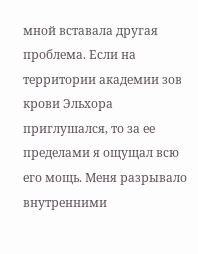мной вставала другая проблема. Если на территории академии зов крови Эльхора приглушался, то за ее пределами я ощущал всю его мощь. Меня разрывало внутренними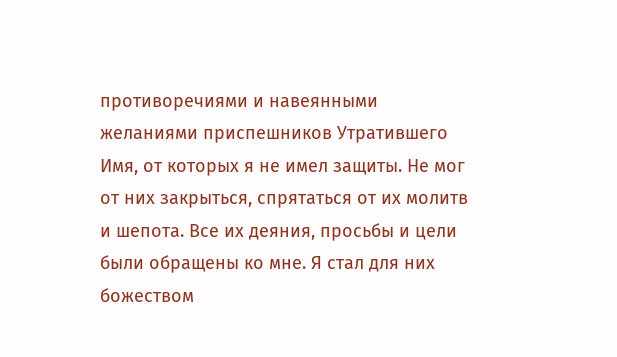противоречиями и навеянными желаниями приспешников Утратившего Имя, от которых я не имел защиты. Не мог от них закрыться, спрятаться от их молитв и шепота. Все их деяния, просьбы и цели были обращены ко мне. Я стал для них божеством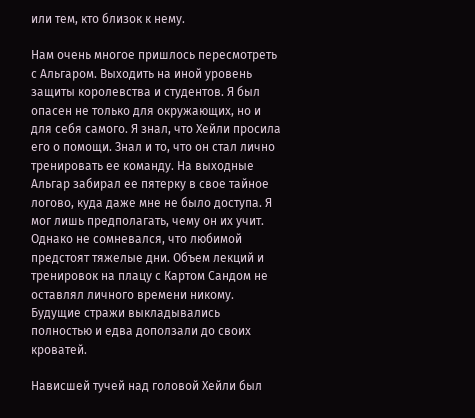или тем, кто близок к нему.

Нам очень многое пришлось пересмотреть с Альгаром. Выходить на иной уровень защиты королевства и студентов. Я был опасен не только для окружающих, но и для себя самого. Я знал, что Хейли просила его о помощи. Знал и то, что он стал лично тренировать ее команду. На выходные Альгар забирал ее пятерку в свое тайное логово, куда даже мне не было доступа. Я мог лишь предполагать, чему он их учит. Однако не сомневался, что любимой предстоят тяжелые дни. Объем лекций и тренировок на плацу с Картом Сандом не оставлял личного времени никому. Будущие стражи выкладывались полностью и едва доползали до своих кроватей.

Нависшей тучей над головой Хейли был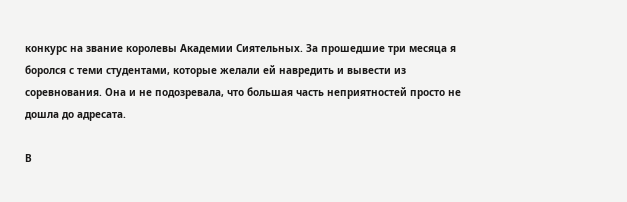конкурс на звание королевы Академии Сиятельных. За прошедшие три месяца я боролся с теми студентами, которые желали ей навредить и вывести из соревнования. Она и не подозревала, что большая часть неприятностей просто не дошла до адресата.

В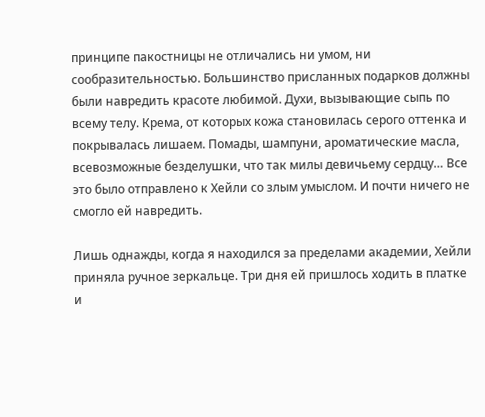принципе пакостницы не отличались ни умом, ни сообразительностью. Большинство присланных подарков должны были навредить красоте любимой. Духи, вызывающие сыпь по всему телу. Крема, от которых кожа становилась серого оттенка и покрывалась лишаем. Помады, шампуни, ароматические масла, всевозможные безделушки, что так милы девичьему сердцу… Все это было отправлено к Хейли со злым умыслом. И почти ничего не смогло ей навредить.

Лишь однажды, когда я находился за пределами академии, Хейли приняла ручное зеркальце. Три дня ей пришлось ходить в платке и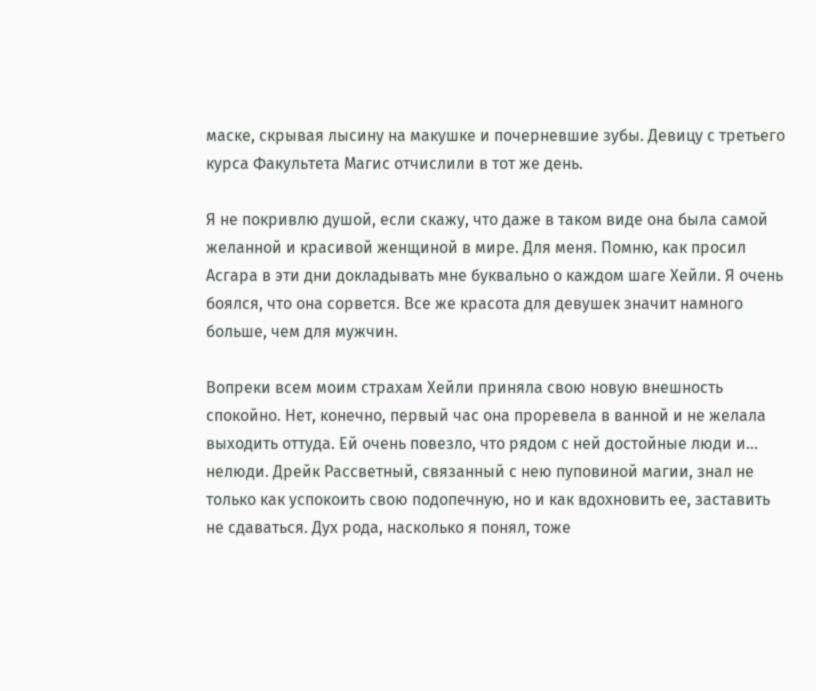маске, скрывая лысину на макушке и почерневшие зубы. Девицу с третьего курса Факультета Магис отчислили в тот же день.

Я не покривлю душой, если скажу, что даже в таком виде она была самой желанной и красивой женщиной в мире. Для меня. Помню, как просил Асгара в эти дни докладывать мне буквально о каждом шаге Хейли. Я очень боялся, что она сорвется. Все же красота для девушек значит намного больше, чем для мужчин.

Вопреки всем моим страхам Хейли приняла свою новую внешность спокойно. Нет, конечно, первый час она проревела в ванной и не желала выходить оттуда. Ей очень повезло, что рядом с ней достойные люди и… нелюди. Дрейк Рассветный, связанный с нею пуповиной магии, знал не только как успокоить свою подопечную, но и как вдохновить ее, заставить не сдаваться. Дух рода, насколько я понял, тоже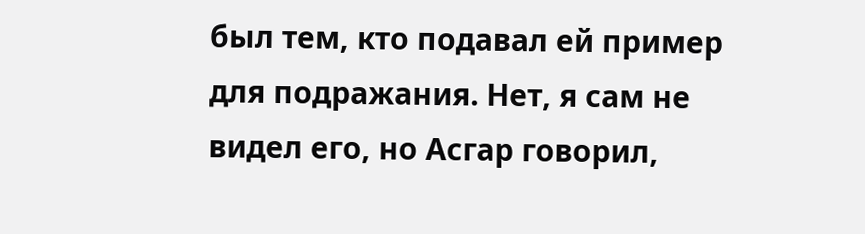был тем, кто подавал ей пример для подражания. Нет, я сам не видел его, но Асгар говорил,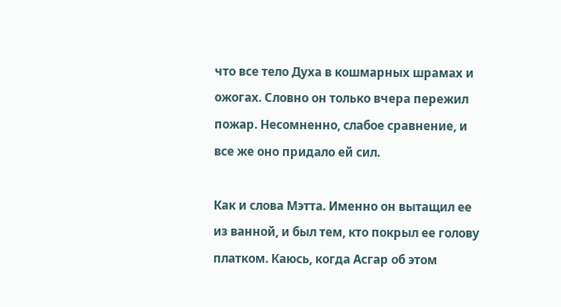что все тело Духа в кошмарных шрамах и ожогах. Словно он только вчера пережил пожар. Несомненно, слабое сравнение, и все же оно придало ей сил.

Как и слова Мэтта. Именно он вытащил ее из ванной, и был тем, кто покрыл ее голову платком. Каюсь, когда Асгар об этом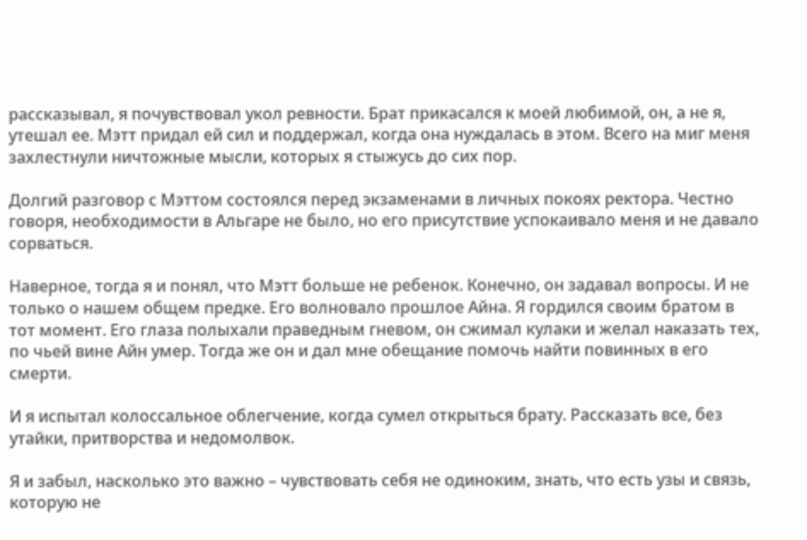рассказывал, я почувствовал укол ревности. Брат прикасался к моей любимой, он, а не я, утешал ее. Мэтт придал ей сил и поддержал, когда она нуждалась в этом. Всего на миг меня захлестнули ничтожные мысли, которых я стыжусь до сих пор.

Долгий разговор с Мэттом состоялся перед экзаменами в личных покоях ректора. Честно говоря, необходимости в Альгаре не было, но его присутствие успокаивало меня и не давало сорваться.

Наверное, тогда я и понял, что Мэтт больше не ребенок. Конечно, он задавал вопросы. И не только о нашем общем предке. Его волновало прошлое Айна. Я гордился своим братом в тот момент. Его глаза полыхали праведным гневом, он сжимал кулаки и желал наказать тех, по чьей вине Айн умер. Тогда же он и дал мне обещание помочь найти повинных в его смерти.

И я испытал колоссальное облегчение, когда сумел открыться брату. Рассказать все, без утайки, притворства и недомолвок.

Я и забыл, насколько это важно – чувствовать себя не одиноким, знать, что есть узы и связь, которую не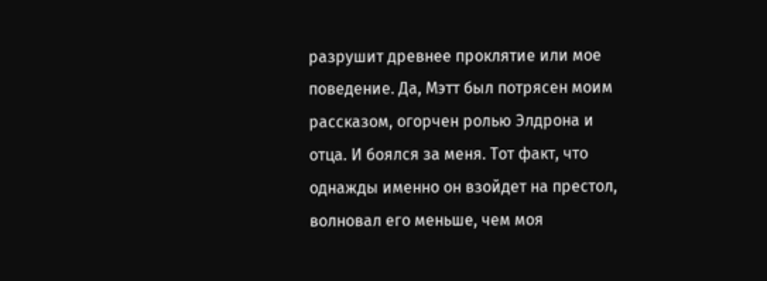разрушит древнее проклятие или мое поведение. Да, Мэтт был потрясен моим рассказом, огорчен ролью Элдрона и отца. И боялся за меня. Тот факт, что однажды именно он взойдет на престол, волновал его меньше, чем моя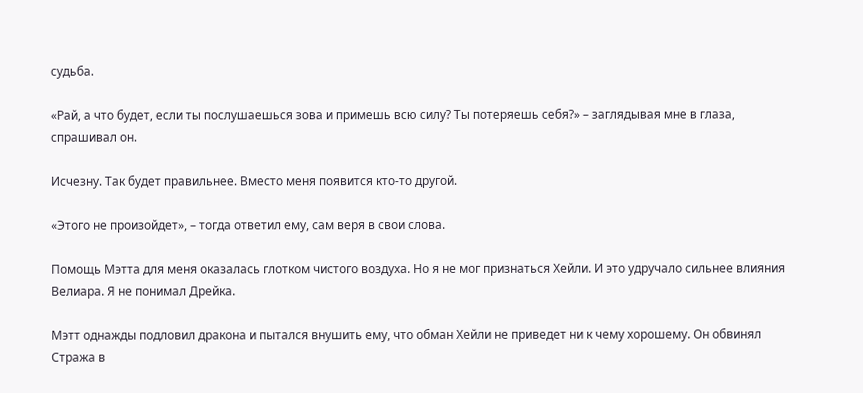судьба.

«Рай, а что будет, если ты послушаешься зова и примешь всю силу? Ты потеряешь себя?» – заглядывая мне в глаза, спрашивал он.

Исчезну. Так будет правильнее. Вместо меня появится кто-то другой.

«Этого не произойдет», – тогда ответил ему, сам веря в свои слова.

Помощь Мэтта для меня оказалась глотком чистого воздуха. Но я не мог признаться Хейли. И это удручало сильнее влияния Велиара. Я не понимал Дрейка.

Мэтт однажды подловил дракона и пытался внушить ему, что обман Хейли не приведет ни к чему хорошему. Он обвинял Стража в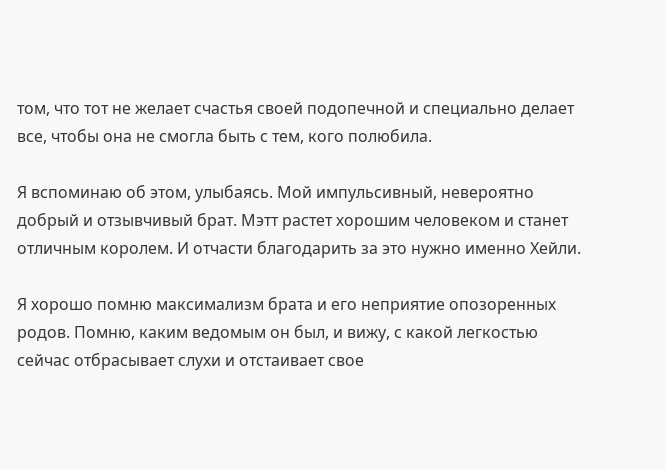том, что тот не желает счастья своей подопечной и специально делает все, чтобы она не смогла быть с тем, кого полюбила.

Я вспоминаю об этом, улыбаясь. Мой импульсивный, невероятно добрый и отзывчивый брат. Мэтт растет хорошим человеком и станет отличным королем. И отчасти благодарить за это нужно именно Хейли.

Я хорошо помню максимализм брата и его неприятие опозоренных родов. Помню, каким ведомым он был, и вижу, с какой легкостью сейчас отбрасывает слухи и отстаивает свое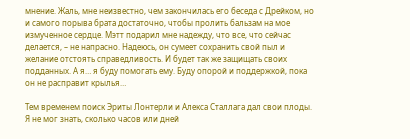мнение. Жаль, мне неизвестно, чем закончилась его беседа с Дрейком, но и самого порыва брата достаточно, чтобы пролить бальзам на мое измученное сердце. Мэтт подарил мне надежду, что все, что сейчас делается, – не напрасно. Надеюсь, он сумеет сохранить свой пыл и желание отстоять справедливость. И будет так же защищать своих подданных. А я… я буду помогать ему. Буду опорой и поддержкой, пока он не расправит крылья…

Тем временем поиск Эриты Лонтерли и Алекса Сталлага дал свои плоды. Я не мог знать, сколько часов или дней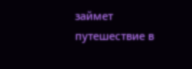займет путешествие в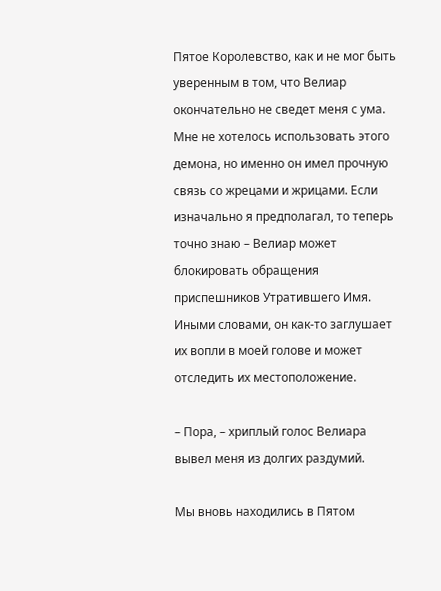Пятое Королевство, как и не мог быть уверенным в том, что Велиар окончательно не сведет меня с ума. Мне не хотелось использовать этого демона, но именно он имел прочную связь со жрецами и жрицами. Если изначально я предполагал, то теперь точно знаю – Велиар может блокировать обращения приспешников Утратившего Имя. Иными словами, он как-то заглушает их вопли в моей голове и может отследить их местоположение.

– Пора, – хриплый голос Велиара вывел меня из долгих раздумий.

Мы вновь находились в Пятом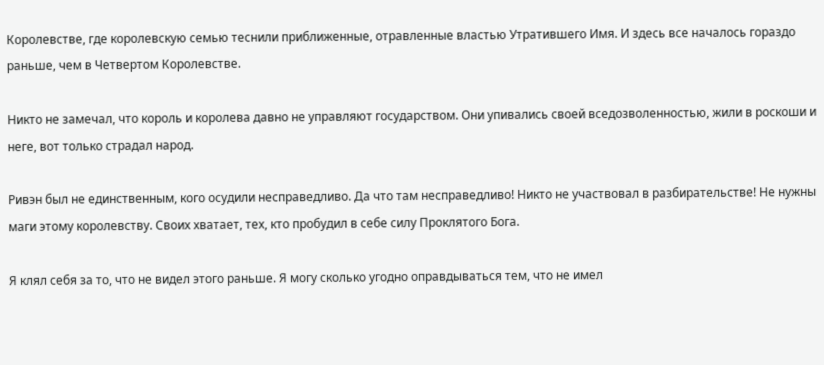Королевстве, где королевскую семью теснили приближенные, отравленные властью Утратившего Имя. И здесь все началось гораздо раньше, чем в Четвертом Королевстве.

Никто не замечал, что король и королева давно не управляют государством. Они упивались своей вседозволенностью, жили в роскоши и неге, вот только страдал народ.

Ривэн был не единственным, кого осудили несправедливо. Да что там несправедливо! Никто не участвовал в разбирательстве! Не нужны маги этому королевству. Своих хватает, тех, кто пробудил в себе силу Проклятого Бога.

Я клял себя за то, что не видел этого раньше. Я могу сколько угодно оправдываться тем, что не имел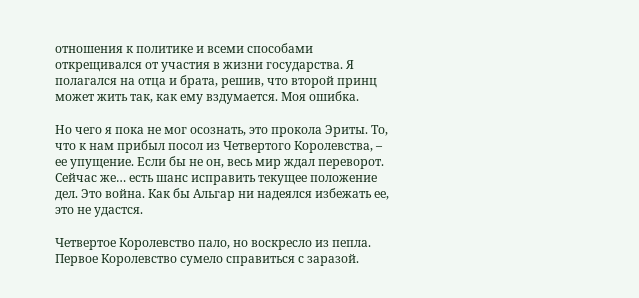отношения к политике и всеми способами открещивался от участия в жизни государства. Я полагался на отца и брата, решив, что второй принц может жить так, как ему вздумается. Моя ошибка.

Но чего я пока не мог осознать, это прокола Эриты. То, что к нам прибыл посол из Четвертого Королевства, – ее упущение. Если бы не он, весь мир ждал переворот. Сейчас же… есть шанс исправить текущее положение дел. Это война. Как бы Альгар ни надеялся избежать ее, это не удастся.

Четвертое Королевство пало, но воскресло из пепла. Первое Королевство сумело справиться с заразой.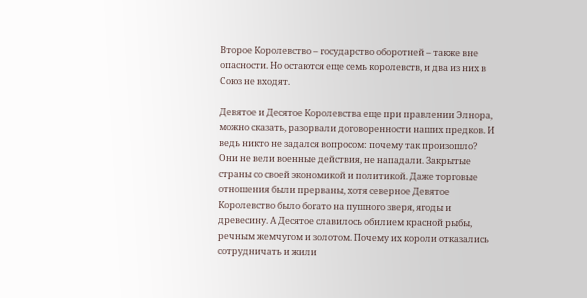Второе Королевство – государство оборотней – также вне опасности. Но остаются еще семь королевств, и два из них в Союз не входят.

Девятое и Десятое Королевства еще при правлении Элнора, можно сказать, разорвали договоренности наших предков. И ведь никто не задался вопросом: почему так произошло? Они не вели военные действия, не нападали. Закрытые страны со своей экономикой и политикой. Даже торговые отношения были прерваны, хотя северное Девятое Королевство было богато на пушного зверя, ягоды и древесину. А Десятое славилось обилием красной рыбы, речным жемчугом и золотом. Почему их короли отказались сотрудничать и жили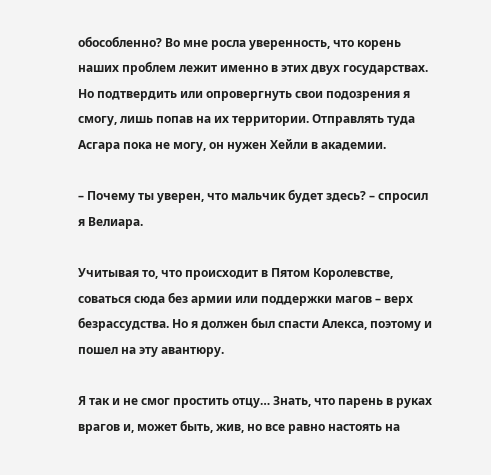обособленно? Во мне росла уверенность, что корень наших проблем лежит именно в этих двух государствах. Но подтвердить или опровергнуть свои подозрения я смогу, лишь попав на их территории. Отправлять туда Асгара пока не могу, он нужен Хейли в академии.

– Почему ты уверен, что мальчик будет здесь? – спросил я Велиара.

Учитывая то, что происходит в Пятом Королевстве, соваться сюда без армии или поддержки магов – верх безрассудства. Но я должен был спасти Алекса, поэтому и пошел на эту авантюру.

Я так и не смог простить отцу… Знать, что парень в руках врагов и, может быть, жив, но все равно настоять на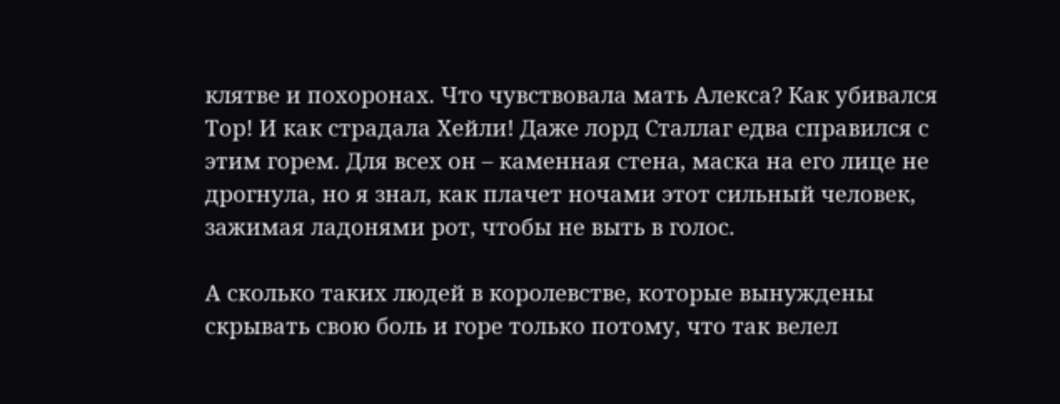клятве и похоронах. Что чувствовала мать Алекса? Как убивался Тор! И как страдала Хейли! Даже лорд Сталлаг едва справился с этим горем. Для всех он – каменная стена, маска на его лице не дрогнула, но я знал, как плачет ночами этот сильный человек, зажимая ладонями рот, чтобы не выть в голос.

А сколько таких людей в королевстве, которые вынуждены скрывать свою боль и горе только потому, что так велел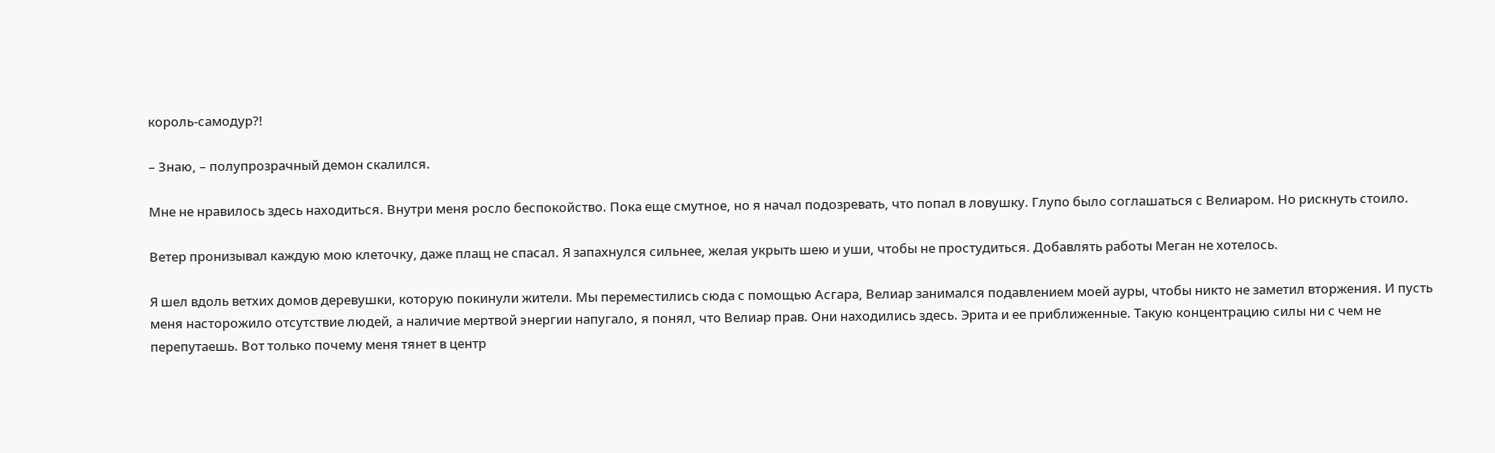король-самодур?!

– Знаю, – полупрозрачный демон скалился.

Мне не нравилось здесь находиться. Внутри меня росло беспокойство. Пока еще смутное, но я начал подозревать, что попал в ловушку. Глупо было соглашаться с Велиаром. Но рискнуть стоило.

Ветер пронизывал каждую мою клеточку, даже плащ не спасал. Я запахнулся сильнее, желая укрыть шею и уши, чтобы не простудиться. Добавлять работы Меган не хотелось.

Я шел вдоль ветхих домов деревушки, которую покинули жители. Мы переместились сюда с помощью Асгара, Велиар занимался подавлением моей ауры, чтобы никто не заметил вторжения. И пусть меня насторожило отсутствие людей, а наличие мертвой энергии напугало, я понял, что Велиар прав. Они находились здесь. Эрита и ее приближенные. Такую концентрацию силы ни с чем не перепутаешь. Вот только почему меня тянет в центр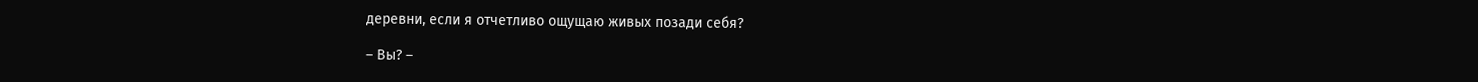деревни, если я отчетливо ощущаю живых позади себя?

– Вы? –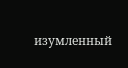изумленный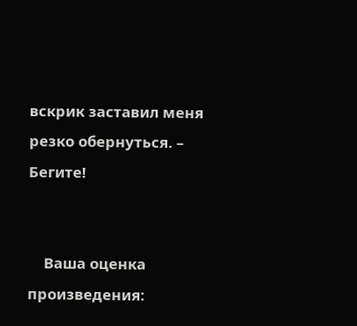вскрик заставил меня резко обернуться. – Бегите!


    Ваша оценка произведения: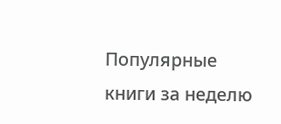Популярные книги за неделю